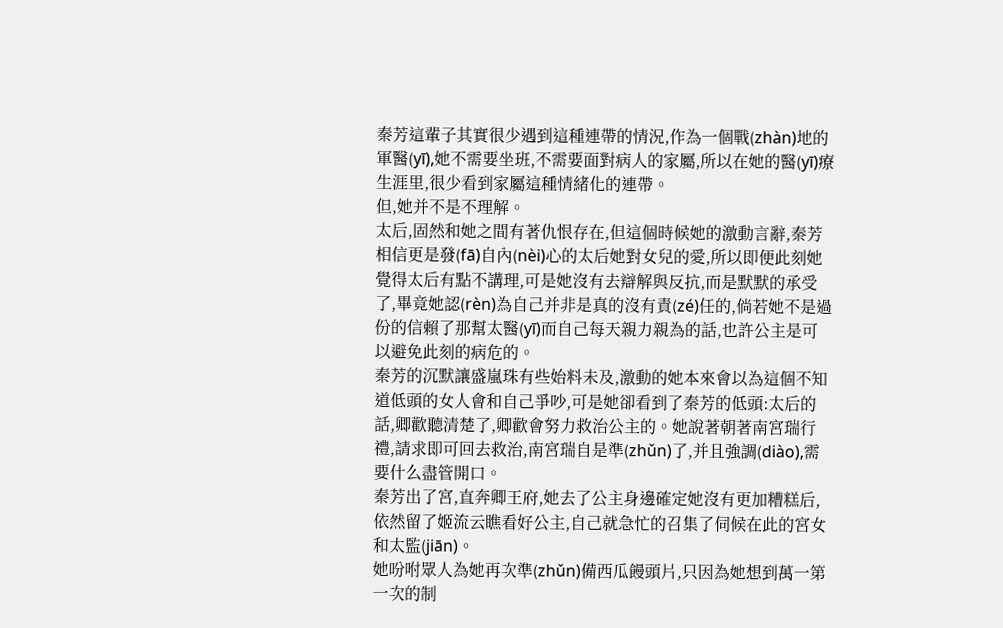秦芳這輩子其實很少遇到這種連帶的情況,作為一個戰(zhàn)地的軍醫(yī),她不需要坐班,不需要面對病人的家屬,所以在她的醫(yī)療生涯里,很少看到家屬這種情緒化的連帶。
但,她并不是不理解。
太后,固然和她之間有著仇恨存在,但這個時候她的激動言辭,秦芳相信更是發(fā)自內(nèi)心的太后她對女兒的愛,所以即便此刻她覺得太后有點不講理,可是她沒有去辯解與反抗,而是默默的承受了,畢竟她認(rèn)為自己并非是真的沒有責(zé)任的,倘若她不是過份的信賴了那幫太醫(yī)而自己每天親力親為的話,也許公主是可以避免此刻的病危的。
秦芳的沉默讓盛嵐珠有些始料未及,激動的她本來會以為這個不知道低頭的女人會和自己爭吵,可是她卻看到了秦芳的低頭:太后的話,卿歡聽清楚了,卿歡會努力救治公主的。她說著朝著南宮瑞行禮,請求即可回去救治,南宮瑞自是準(zhǔn)了,并且強調(diào),需要什么盡管開口。
秦芳出了宮,直奔卿王府,她去了公主身邊確定她沒有更加糟糕后,依然留了姬流云瞧看好公主,自己就急忙的召集了伺候在此的宮女和太監(jiān)。
她吩咐眾人為她再次準(zhǔn)備西瓜饅頭片,只因為她想到萬一第一次的制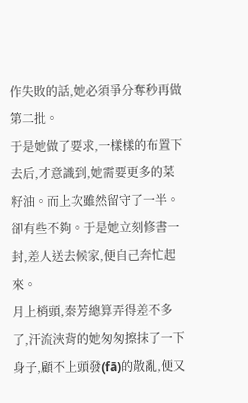作失敗的話,她必須爭分奪秒再做第二批。
于是她做了要求,一樣樣的布置下去后,才意識到,她需要更多的菜籽油。而上次雖然留守了一半。卻有些不夠。于是她立刻修書一封,差人送去候家,便自己奔忙起來。
月上梢頭,秦芳總算弄得差不多了,汗流浹背的她匆匆擦抹了一下身子,顧不上頭發(fā)的散亂,便又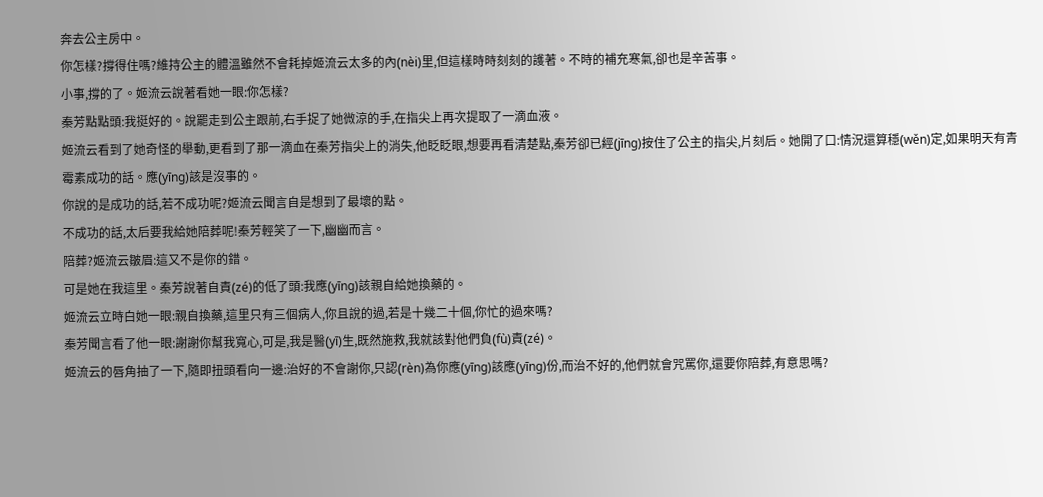奔去公主房中。
你怎樣?撐得住嗎?維持公主的體溫雖然不會耗掉姬流云太多的內(nèi)里,但這樣時時刻刻的護著。不時的補充寒氣,卻也是辛苦事。
小事,撐的了。姬流云說著看她一眼:你怎樣?
秦芳點點頭:我挺好的。說罷走到公主跟前,右手捉了她微涼的手,在指尖上再次提取了一滴血液。
姬流云看到了她奇怪的舉動,更看到了那一滴血在秦芳指尖上的消失,他眨眨眼,想要再看清楚點,秦芳卻已經(jīng)按住了公主的指尖,片刻后。她開了口:情況還算穩(wěn)定,如果明天有青霉素成功的話。應(yīng)該是沒事的。
你說的是成功的話,若不成功呢?姬流云聞言自是想到了最壞的點。
不成功的話,太后要我給她陪葬呢!秦芳輕笑了一下,幽幽而言。
陪葬?姬流云皺眉:這又不是你的錯。
可是她在我這里。秦芳說著自責(zé)的低了頭:我應(yīng)該親自給她換藥的。
姬流云立時白她一眼:親自換藥,這里只有三個病人,你且說的過,若是十幾二十個,你忙的過來嗎?
秦芳聞言看了他一眼:謝謝你幫我寬心,可是,我是醫(yī)生,既然施救,我就該對他們負(fù)責(zé)。
姬流云的唇角抽了一下,隨即扭頭看向一邊:治好的不會謝你,只認(rèn)為你應(yīng)該應(yīng)份,而治不好的,他們就會咒罵你,還要你陪葬,有意思嗎?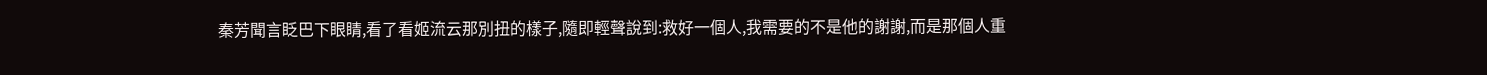秦芳聞言眨巴下眼睛,看了看姬流云那別扭的樣子,隨即輕聲說到:救好一個人,我需要的不是他的謝謝,而是那個人重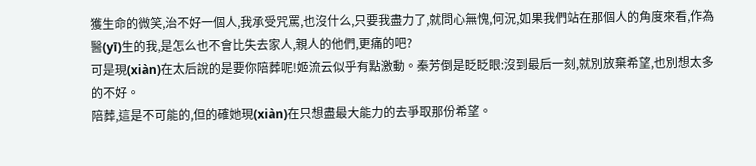獲生命的微笑,治不好一個人,我承受咒罵,也沒什么,只要我盡力了,就問心無愧,何況,如果我們站在那個人的角度來看,作為醫(yī)生的我,是怎么也不會比失去家人,親人的他們,更痛的吧?
可是現(xiàn)在太后說的是要你陪葬呢!姬流云似乎有點激動。秦芳倒是眨眨眼:沒到最后一刻,就別放棄希望,也別想太多的不好。
陪葬,這是不可能的,但的確她現(xiàn)在只想盡最大能力的去爭取那份希望。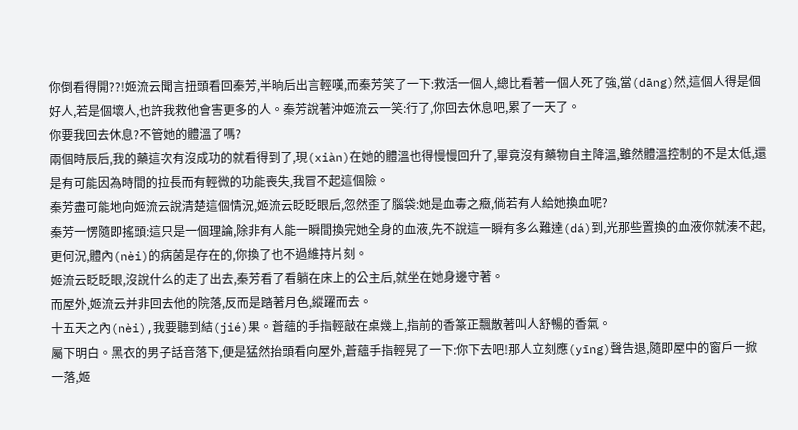你倒看得開??!姬流云聞言扭頭看回秦芳,半晌后出言輕嘆,而秦芳笑了一下:救活一個人,總比看著一個人死了強,當(dāng)然,這個人得是個好人,若是個壞人,也許我救他會害更多的人。秦芳說著沖姬流云一笑:行了,你回去休息吧,累了一天了。
你要我回去休息?不管她的體溫了嗎?
兩個時辰后,我的藥這次有沒成功的就看得到了,現(xiàn)在她的體溫也得慢慢回升了,畢竟沒有藥物自主降溫,雖然體溫控制的不是太低,還是有可能因為時間的拉長而有輕微的功能喪失,我冒不起這個險。
秦芳盡可能地向姬流云說清楚這個情況,姬流云眨眨眼后,忽然歪了腦袋:她是血毒之癥,倘若有人給她換血呢?
秦芳一愣隨即搖頭:這只是一個理論,除非有人能一瞬間換完她全身的血液,先不說這一瞬有多么難達(dá)到,光那些置換的血液你就湊不起,更何況,體內(nèi)的病菌是存在的,你換了也不過維持片刻。
姬流云眨眨眼,沒說什么的走了出去,秦芳看了看躺在床上的公主后,就坐在她身邊守著。
而屋外,姬流云并非回去他的院落,反而是踏著月色,縱躍而去。
十五天之內(nèi),我要聽到結(jié)果。蒼蘊的手指輕敲在桌幾上,指前的香篆正飄散著叫人舒暢的香氣。
屬下明白。黑衣的男子話音落下,便是猛然抬頭看向屋外,蒼蘊手指輕晃了一下:你下去吧!那人立刻應(yīng)聲告退,隨即屋中的窗戶一掀一落,姬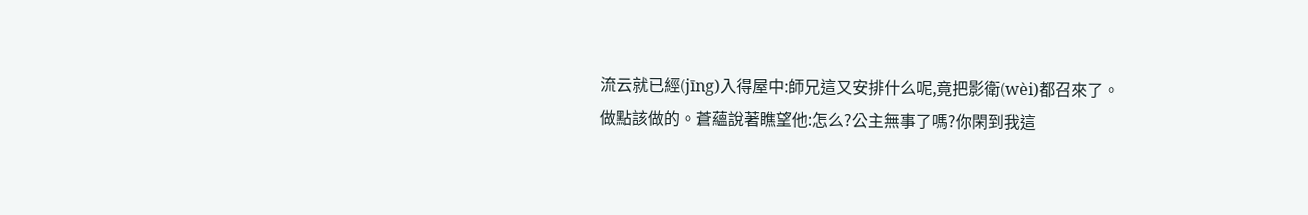流云就已經(jīng)入得屋中:師兄這又安排什么呢,竟把影衛(wèi)都召來了。
做點該做的。蒼蘊說著瞧望他:怎么?公主無事了嗎?你閑到我這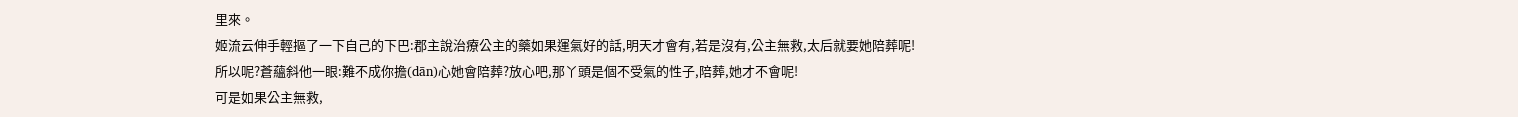里來。
姬流云伸手輕摳了一下自己的下巴:郡主說治療公主的藥如果運氣好的話,明天才會有,若是沒有,公主無救,太后就要她陪葬呢!
所以呢?蒼蘊斜他一眼:難不成你擔(dān)心她會陪葬?放心吧,那丫頭是個不受氣的性子,陪葬,她才不會呢!
可是如果公主無救,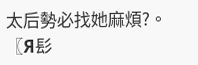太后勢必找她麻煩?。〖Я髟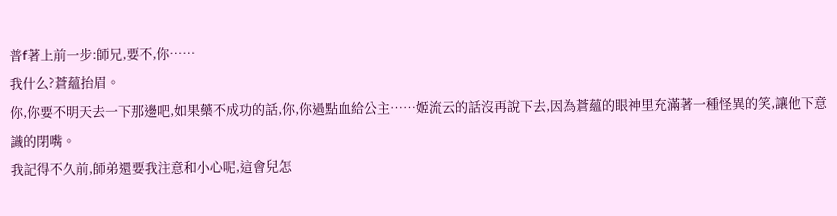普f著上前一步:師兄,要不,你……
我什么?蒼蘊抬眉。
你,你要不明天去一下那邊吧,如果藥不成功的話,你,你過點血給公主……姬流云的話沒再說下去,因為蒼蘊的眼神里充滿著一種怪異的笑,讓他下意識的閉嘴。
我記得不久前,師弟還要我注意和小心呢,這會兒怎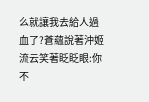么就讓我去給人過血了?蒼蘊說著沖姬流云笑著眨眨眼:你不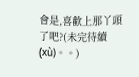會是,喜歡上那丫頭了吧?(未完待續(xù)。。)